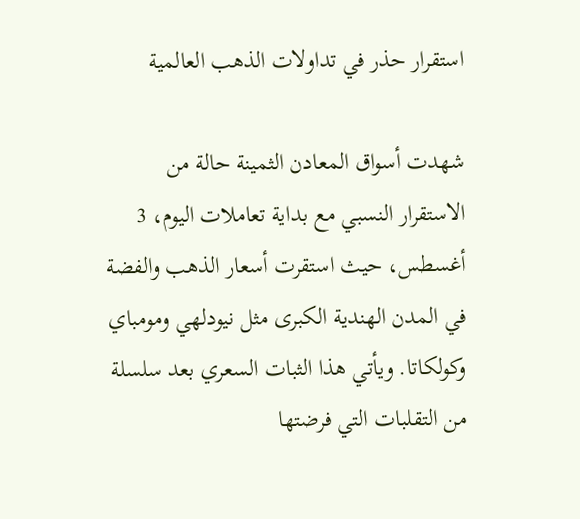استقرار حذر في تداولات الذهب العالمية

شهدت أسواق المعادن الثمينة حالة من الاستقرار النسبي مع بداية تعاملات اليوم، 3 أغسطس، حيث استقرت أسعار الذهب والفضة في المدن الهندية الكبرى مثل نيودلهي ومومباي وكولكاتا. ويأتي هذا الثبات السعري بعد سلسلة من التقلبات التي فرضتها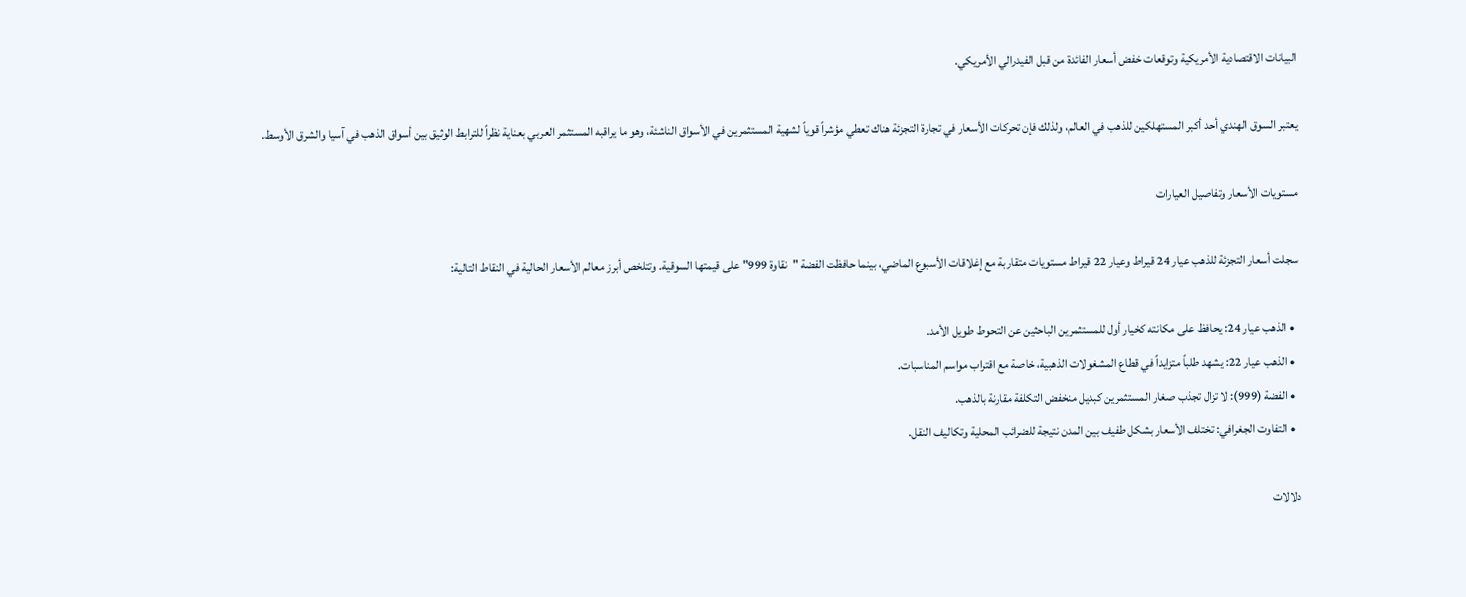البيانات الاقتصادية الأمريكية وتوقعات خفض أسعار الفائدة من قبل الفيدرالي الأمريكي.

يعتبر السوق الهندي أحد أكبر المستهلكين للذهب في العالم، ولذلك فإن تحركات الأسعار في تجارة التجزئة هناك تعطي مؤشراً قوياً لشهية المستثمرين في الأسواق الناشئة، وهو ما يراقبه المستثمر العربي بعناية نظراً للترابط الوثيق بين أسواق الذهب في آسيا والشرق الأوسط.

مستويات الأسعار وتفاصيل العيارات

سجلت أسعار التجزئة للذهب عيار 24 قيراط وعيار 22 قيراط مستويات متقاربة مع إغلاقات الأسبوع الماضي، بينما حافظت الفضة "نقاوة 999" على قيمتها السوقية. وتتلخص أبرز معالم الأسعار الحالية في النقاط التالية:

  • الذهب عيار 24: يحافظ على مكانته كخيار أول للمستثمرين الباحثين عن التحوط طويل الأمد.
  • الذهب عيار 22: يشهد طلباً متزايداً في قطاع المشغولات الذهبية، خاصة مع اقتراب مواسم المناسبات.
  • الفضة (999): لا تزال تجذب صغار المستثمرين كبديل منخفض التكلفة مقارنة بالذهب.
  • التفاوت الجغرافي: تختلف الأسعار بشكل طفيف بين المدن نتيجة للضرائب المحلية وتكاليف النقل.

دلالات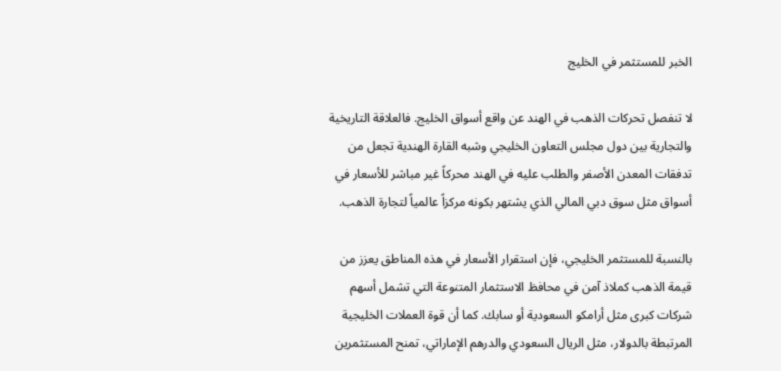الخبر للمستثمر في الخليج

لا تنفصل تحركات الذهب في الهند عن واقع أسواق الخليج. فالعلاقة التاريخية والتجارية بين دول مجلس التعاون الخليجي وشبه القارة الهندية تجعل من تدفقات المعدن الأصفر والطلب عليه في الهند محركاً غير مباشر للأسعار في أسواق مثل سوق دبي المالي الذي يشتهر بكونه مركزاً عالمياً لتجارة الذهب.

بالنسبة للمستثمر الخليجي، فإن استقرار الأسعار في هذه المناطق يعزز من قيمة الذهب كملاذ آمن في محافظ الاستثمار المتنوعة التي تشمل أسهم شركات كبرى مثل أرامكو السعودية أو سابك. كما أن قوة العملات الخليجية المرتبطة بالدولار، مثل الريال السعودي والدرهم الإماراتي، تمنح المستثمرين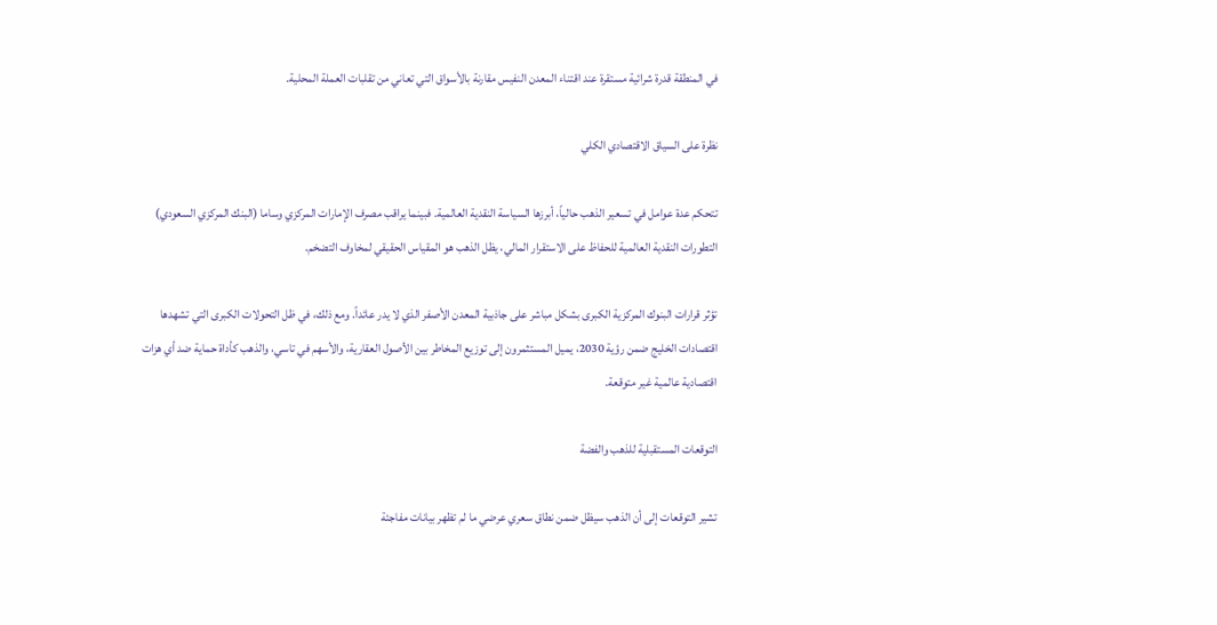في المنطقة قدرة شرائية مستقرة عند اقتناء المعدن النفيس مقارنة بالأسواق التي تعاني من تقلبات العملة المحلية.

نظرة على السياق الاقتصادي الكلي

تتحكم عدة عوامل في تسعير الذهب حالياً، أبرزها السياسة النقدية العالمية. فبينما يراقب مصرف الإمارات المركزي وساما (البنك المركزي السعودي) التطورات النقدية العالمية للحفاظ على الاستقرار المالي، يظل الذهب هو المقياس الحقيقي لمخاوف التضخم.

تؤثر قرارات البنوك المركزية الكبرى بشكل مباشر على جاذبية المعدن الأصفر الذي لا يدر عائداً. ومع ذلك، في ظل التحولات الكبرى التي تشهدها اقتصادات الخليج ضمن رؤية 2030، يميل المستثمرون إلى توزيع المخاطر بين الأصول العقارية، والأسهم في تاسي، والذهب كأداة حماية ضد أي هزات اقتصادية عالمية غير متوقعة.

التوقعات المستقبلية للذهب والفضة

تشير التوقعات إلى أن الذهب سيظل ضمن نطاق سعري عرضي ما لم تظهر بيانات مفاجئة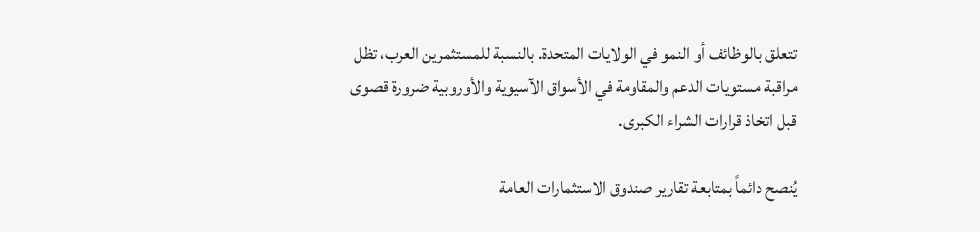تتعلق بالوظائف أو النمو في الولايات المتحدة. بالنسبة للمستثمرين العرب، تظل مراقبة مستويات الدعم والمقاومة في الأسواق الآسيوية والأوروبية ضرورة قصوى قبل اتخاذ قرارات الشراء الكبرى.

يُنصح دائماً بمتابعة تقارير صندوق الاستثمارات العامة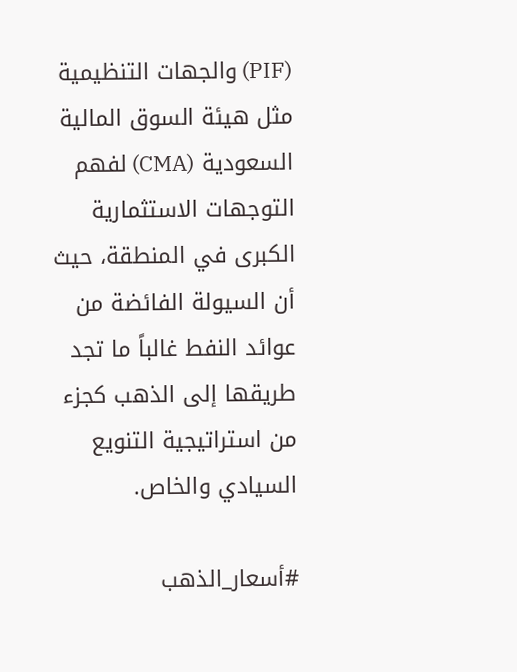(PIF) والجهات التنظيمية مثل هيئة السوق المالية السعودية (CMA) لفهم التوجهات الاستثمارية الكبرى في المنطقة، حيث أن السيولة الفائضة من عوائد النفط غالباً ما تجد طريقها إلى الذهب كجزء من استراتيجية التنويع السيادي والخاص.

#أسعار_الذهب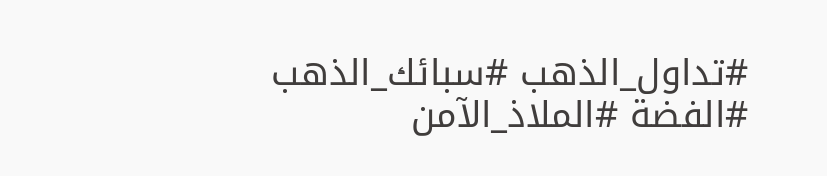#تداول_الذهب #سبائك_الذهب #الفضة #الملاذ_الآمن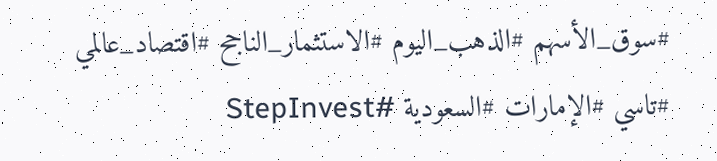#سوق_الأسهم #الذهب_اليوم #الاستثمار_الناجح #اقتصاد_عالمي #تاسي #الإمارات #السعودية #StepInvest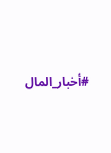#أخبار_المال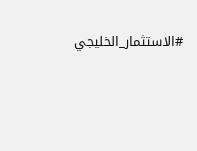#الاستثمار_الخليجي